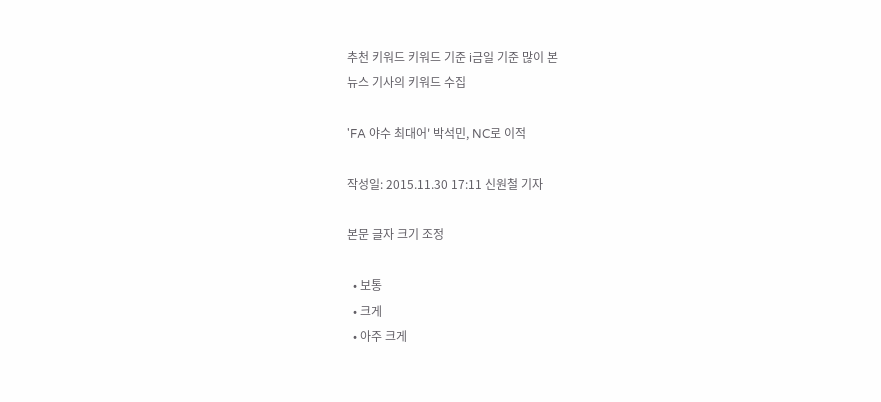추천 키워드 키워드 기준 i금일 기준 많이 본
뉴스 기사의 키워드 수집

'FA 야수 최대어' 박석민, NC로 이적

작성일: 2015.11.30 17:11 신원철 기자

본문 글자 크기 조정

  • 보통
  • 크게
  • 아주 크게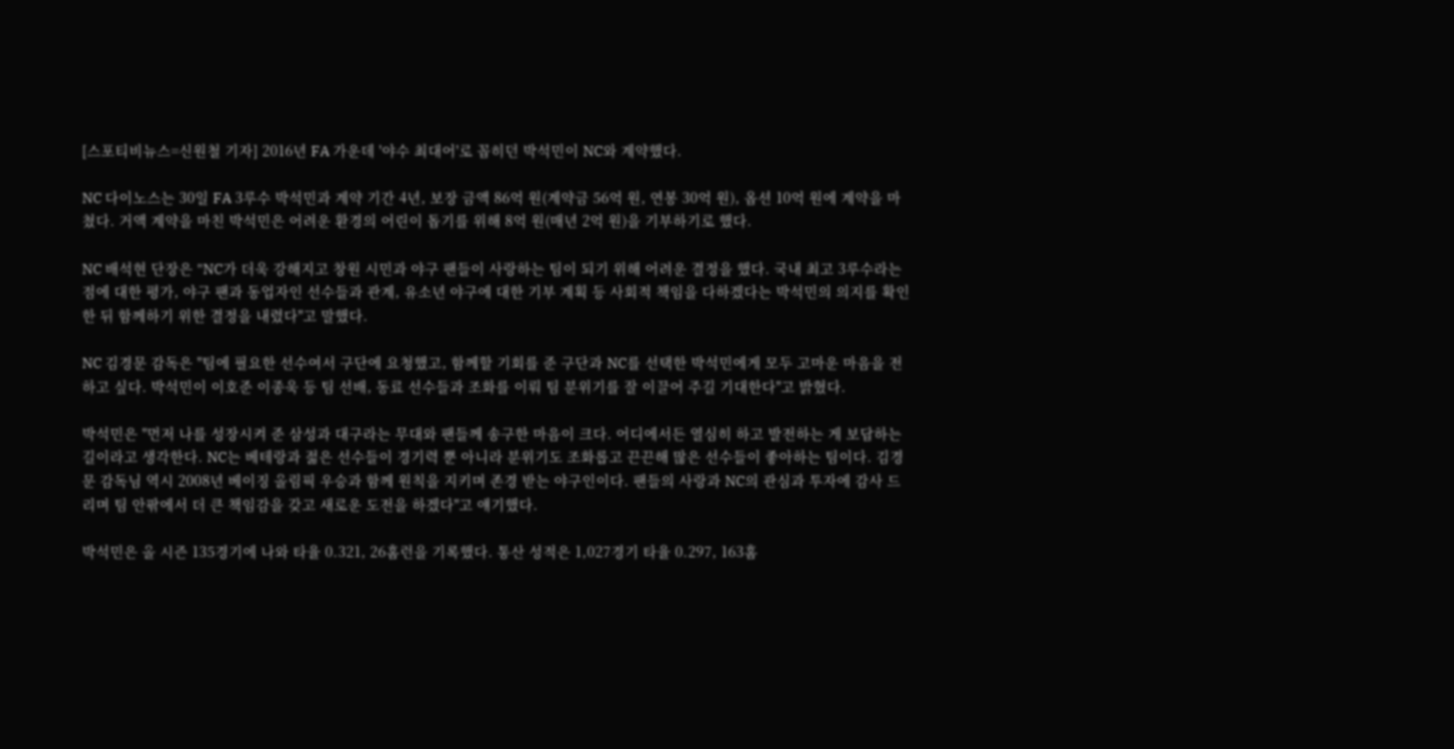[스포티비뉴스=신원철 기자] 2016년 FA 가운데 '야수 최대어'로 꼽히던 박석민이 NC와 계약했다.

NC 다이노스는 30일 FA 3루수 박석민과 계약 기간 4년, 보장 금액 86억 원(계약금 56억 원, 연봉 30억 원), 옵션 10억 원에 계약을 마쳤다. 거액 계약을 마친 박석민은 어려운 환경의 어린이 돕기를 위해 8억 원(매년 2억 원)을 기부하기로 했다.

NC 배석현 단장은 "NC가 더욱 강해지고 창원 시민과 야구 팬들이 사랑하는 팀이 되기 위해 어려운 결정을 했다. 국내 최고 3루수라는 점에 대한 평가, 야구 팬과 동업자인 선수들과 관계, 유소년 야구에 대한 기부 계획 등 사회적 책임을 다하겠다는 박석민의 의지를 확인한 뒤 함께하기 위한 결정을 내렸다"고 말했다.

NC 김경문 감독은 "팀에 필요한 선수여서 구단에 요청했고, 함께할 기회를 준 구단과 NC를 선택한 박석민에게 모두 고마운 마음을 전하고 싶다. 박석민이 이호준 이종욱 등 팀 선배, 동료 선수들과 조화를 이뤄 팀 분위기를 잘 이끌어 주길 기대한다"고 밝혔다.

박석민은 "먼저 나를 성장시켜 준 삼성과 대구라는 무대와 팬들께 송구한 마음이 크다. 어디에서든 열심히 하고 발전하는 게 보답하는 길이라고 생각한다. NC는 베테랑과 젊은 선수들이 경기력 뿐 아니라 분위기도 조화롭고 끈끈해 많은 선수들이 좋아하는 팀이다. 김경문 감독님 역시 2008년 베이징 올림픽 우승과 함께 원칙을 지키며 존경 받는 야구인이다. 팬들의 사랑과 NC의 관심과 투자에 감사 드리며 팀 안팎에서 더 큰 책임감을 갖고 새로운 도전을 하겠다"고 얘기했다.

박석민은 올 시즌 135경기에 나와 타율 0.321, 26홈런을 기록했다. 통산 성적은 1,027경기 타율 0.297, 163홈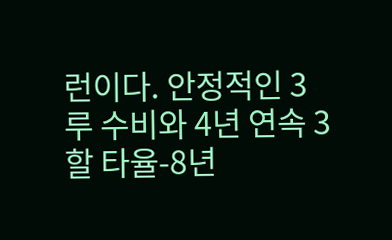런이다. 안정적인 3루 수비와 4년 연속 3할 타율-8년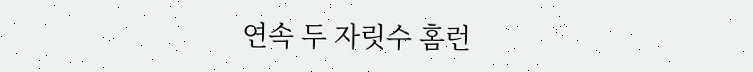연속 두 자릿수 홈런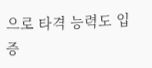으로 타격 능력도 입증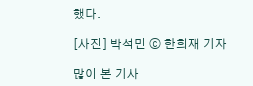했다.

[사진] 박석민 ⓒ 한희재 기자

많이 본 기사